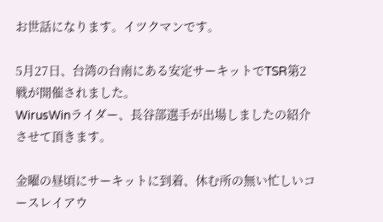お世話になります。イツクマンです。

5月27日、台湾の台南にある安定サーキットでTSR第2戦が開催されました。
WirusWinライダー、長谷部選手が出場しましたの紹介させて頂きます。

金曜の昼頃にサーキットに到着、休む所の無い忙しいコースレイアウ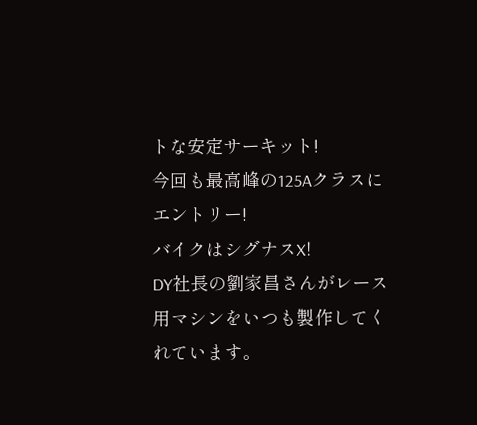トな安定サーキット!
今回も最高峰の125Aクラスにエントリー!
バイクはシグナスX!
DY社長の劉家昌さんがレース用マシンをいつも製作してくれています。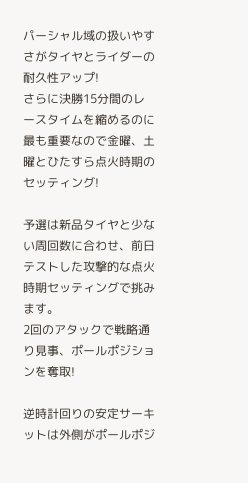パーシャル域の扱いやすさがタイヤとライダーの耐久性アップ!
さらに決勝15分間のレースタイムを縮めるのに最も重要なので金曜、土曜とひたすら点火時期のセッティング!

予選は新品タイヤと少ない周回数に合わせ、前日テストした攻撃的な点火時期セッティングで挑みます。
2回のアタックで戦略通り見事、ポールポジションを奪取!

逆時計回りの安定サーキットは外側がポールポジ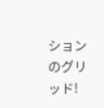ションのグリッド!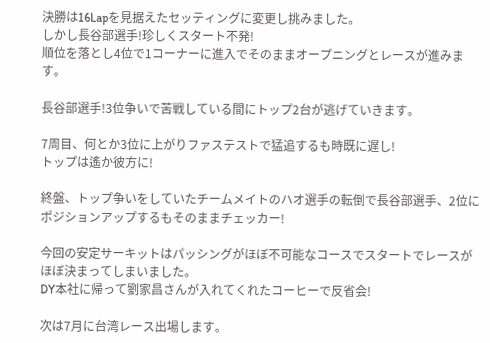決勝は16Lapを見据えたセッティングに変更し挑みました。
しかし長谷部選手!珍しくスタート不発!
順位を落とし4位で1コーナーに進入でそのままオープニングとレースが進みます。

長谷部選手!3位争いで苦戦している間にトップ2台が逃げていきます。

7周目、何とか3位に上がりファステストで猛追するも時既に遅し!
トップは遙か彼方に!

終盤、トップ争いをしていたチームメイトのハオ選手の転倒で長谷部選手、2位にポジションアップするもそのままチェッカー!

今回の安定サーキットはパッシングがほぼ不可能なコースでスタートでレースがほぼ決まってしまいました。
DY本社に帰って劉家昌さんが入れてくれたコーヒーで反省会!

次は7月に台湾レース出場します。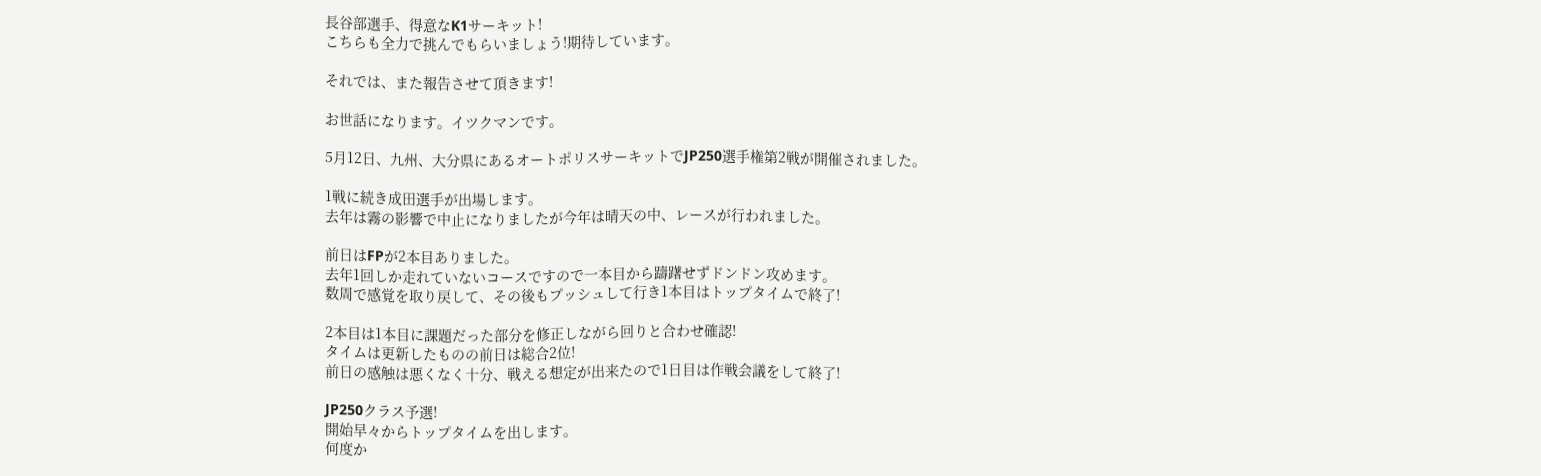長谷部選手、得意なK1サーキット!
こちらも全力で挑んでもらいましょう!期待しています。

それでは、また報告させて頂きます!

お世話になります。イツクマンです。

5月12日、九州、大分県にあるオートポリスサーキットでJP250選手権第2戦が開催されました。

1戦に続き成田選手が出場します。
去年は霧の影響で中止になりましたが今年は晴天の中、レースが行われました。

前日はFPが2本目ありました。
去年1回しか走れていないコースですので一本目から躊躇せずドンドン攻めます。
数周で感覚を取り戻して、その後もプッシュして行き1本目はトップタイムで終了!

2本目は1本目に課題だった部分を修正しながら回りと合わせ確認!
タイムは更新したものの前日は総合2位!
前日の感触は悪くなく十分、戦える想定が出来たので1日目は作戦会議をして終了!

JP250クラス予選!
開始早々からトップタイムを出します。
何度か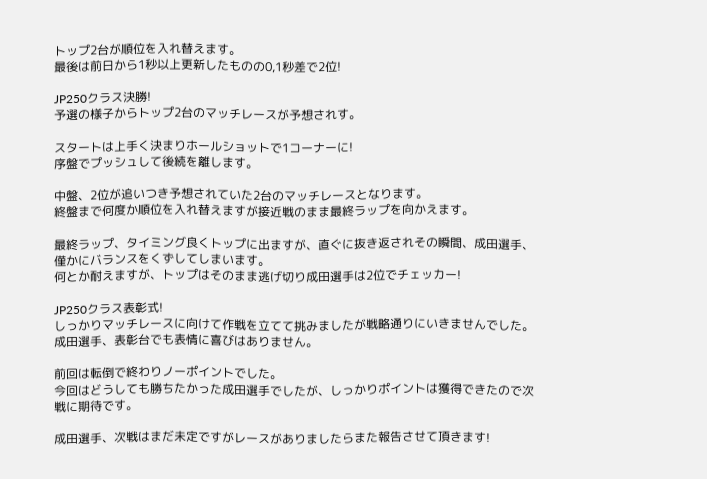トップ2台が順位を入れ替えます。
最後は前日から1秒以上更新したものの0,1秒差で2位!

JP250クラス決勝!
予選の様子からトップ2台のマッチレースが予想されす。

スタートは上手く決まりホールショットで1コーナーに!
序盤でプッシュして後続を離します。

中盤、2位が追いつき予想されていた2台のマッチレースとなります。
終盤まで何度か順位を入れ替えますが接近戦のまま最終ラップを向かえます。

最終ラップ、タイミング良くトップに出ますが、直ぐに抜き返されその瞬間、成田選手、僅かにバランスをくずしてしまいます。
何とか耐えますが、トップはそのまま逃げ切り成田選手は2位でチェッカー!

JP250クラス表彰式!
しっかりマッチレースに向けて作戦を立てて挑みましたが戦略通りにいきませんでした。
成田選手、表彰台でも表情に喜びはありません。

前回は転倒で終わりノーポイントでした。
今回はどうしても勝ちたかった成田選手でしたが、しっかりポイントは獲得できたので次戦に期待です。

成田選手、次戦はまだ未定ですがレースがありましたらまた報告させて頂きます!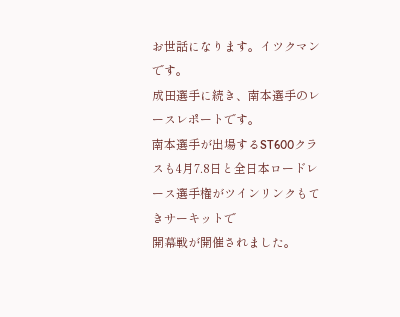お世話になります。イツクマンです。
成田選手に続き、南本選手のレースレポートです。
南本選手が出場するST600クラスも4月7.8日と全日本ロードレース選手権がツインリンクもてきサーキットで
開幕戦が開催されました。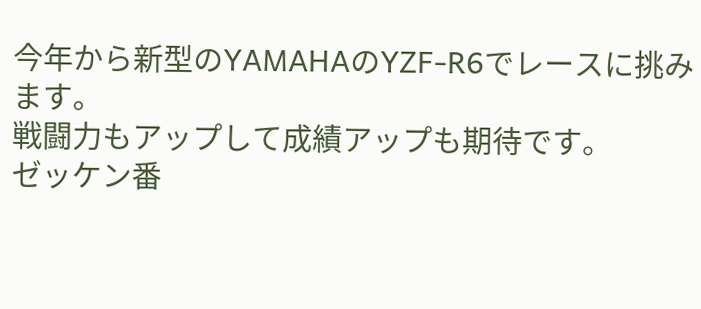今年から新型のYAMAHAのYZF-R6でレースに挑みます。
戦闘力もアップして成績アップも期待です。
ゼッケン番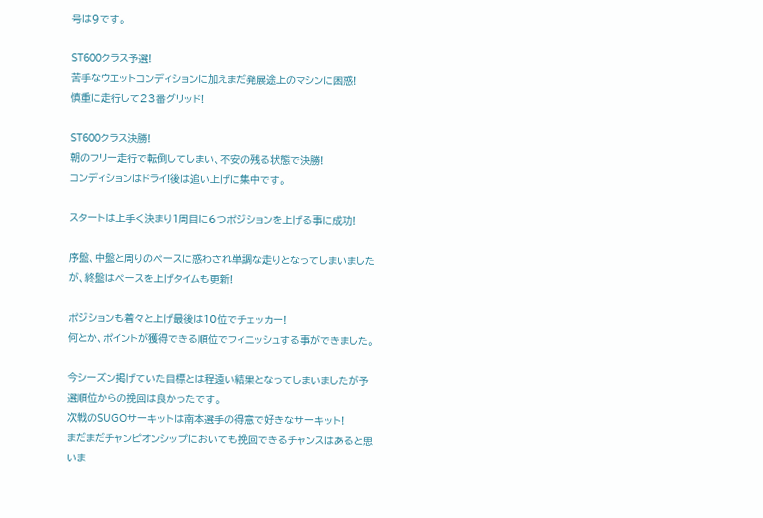号は9です。

ST600クラス予選!
苦手なウエットコンディションに加えまだ発展途上のマシンに困惑!
慎重に走行して23番グリッド!

ST600クラス決勝!
朝のフリー走行で転倒してしまい、不安の残る状態で決勝!
コンディションはドライ!後は追い上げに集中です。

スタートは上手く決まり1周目に6つポジションを上げる事に成功!

序盤、中盤と周りのペースに惑わされ単調な走りとなってしまいましたが、終盤はペースを上げタイムも更新!

ポジションも着々と上げ最後は10位でチェッカー!
何とか、ポイントが獲得できる順位でフィニッシュする事ができました。

今シーズン掲げていた目標とは程遠い結果となってしまいましたが予選順位からの挽回は良かったです。
次戦のSUGOサーキットは南本選手の得意で好きなサーキット!
まだまだチャンピオンシップにおいても挽回できるチャンスはあると思いま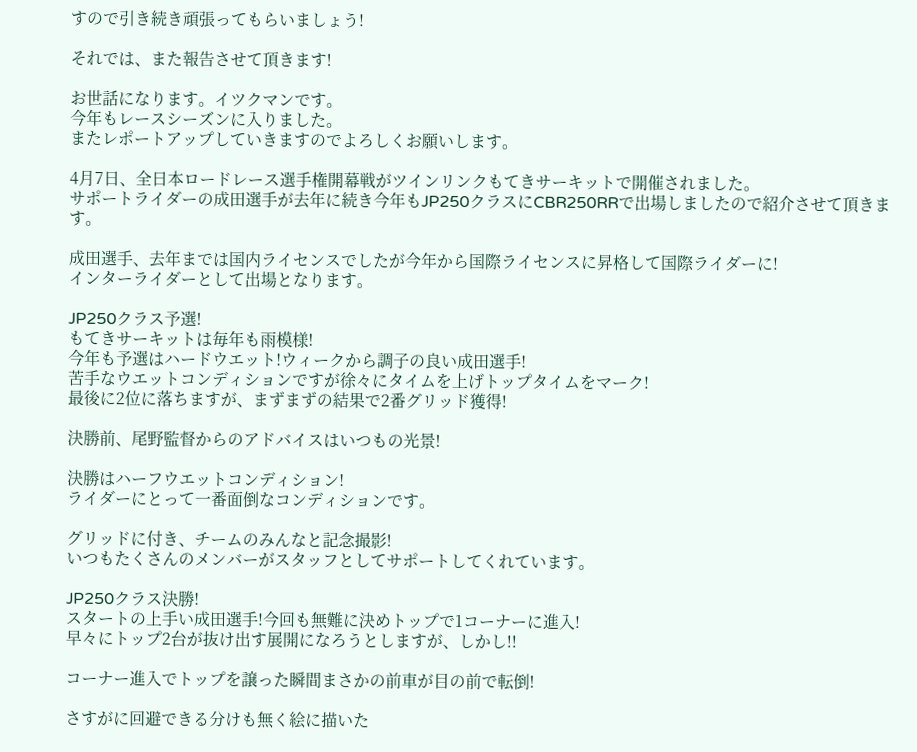すので引き続き頑張ってもらいましょう!

それでは、また報告させて頂きます!

お世話になります。イツクマンです。
今年もレースシーズンに入りました。
またレポートアップしていきますのでよろしくお願いします。

4月7日、全日本ロードレース選手権開幕戦がツインリンクもてきサーキットで開催されました。
サポートライダーの成田選手が去年に続き今年もJP250クラスにCBR250RRで出場しましたので紹介させて頂きます。

成田選手、去年までは国内ライセンスでしたが今年から国際ライセンスに昇格して国際ライダーに!
インターライダーとして出場となります。

JP250クラス予選!
もてきサーキットは毎年も雨模様!
今年も予選はハードウエット!ウィークから調子の良い成田選手!
苦手なウエットコンディションですが徐々にタイムを上げトップタイムをマーク!
最後に2位に落ちますが、まずまずの結果で2番グリッド獲得!

決勝前、尾野監督からのアドバイスはいつもの光景!

決勝はハーフウエットコンディション!
ライダーにとって一番面倒なコンディションです。

グリッドに付き、チームのみんなと記念撮影!
いつもたくさんのメンバーがスタッフとしてサポートしてくれています。

JP250クラス決勝!
スタートの上手い成田選手!今回も無難に決めトップで1コーナーに進入!
早々にトップ2台が抜け出す展開になろうとしますが、しかし!!

コーナー進入でトップを譲った瞬間まさかの前車が目の前で転倒!

さすがに回避できる分けも無く絵に描いた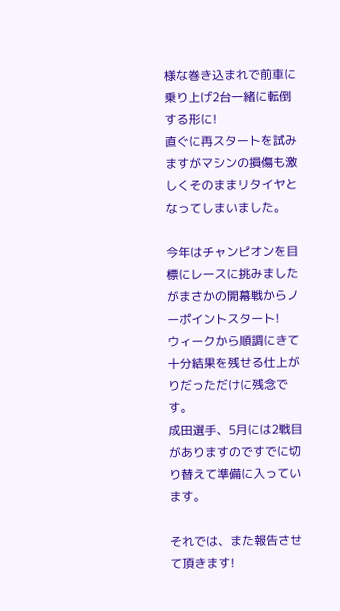様な巻き込まれで前車に乗り上げ2台一緒に転倒する形に!
直ぐに再スタートを試みますがマシンの損傷も激しくそのままリタイヤとなってしまいました。

今年はチャンピオンを目標にレースに挑みましたがまさかの開幕戦からノーポイントスタート!
ウィークから順調にきて十分結果を残せる仕上がりだっただけに残念です。
成田選手、5月には2戦目がありますのですでに切り替えて準備に入っています。

それでは、また報告させて頂きます!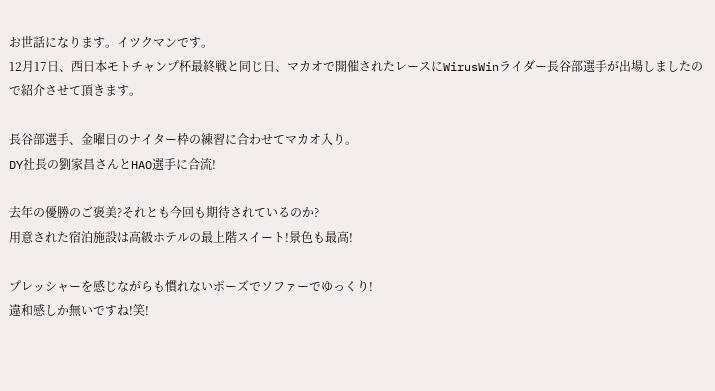お世話になります。イツクマンです。
12月17日、西日本モトチャンプ杯最終戦と同じ日、マカオで開催されたレースにWirusWinライダー長谷部選手が出場しましたので紹介させて頂きます。

長谷部選手、金曜日のナイター枠の練習に合わせてマカオ入り。
DY社長の劉家昌さんとHAO選手に合流!

去年の優勝のご褒美?それとも今回も期待されているのか?
用意された宿泊施設は高級ホテルの最上階スイート!景色も最高!

プレッシャーを感じながらも慣れないポーズでソファーでゆっくり!
違和感しか無いですね!笑!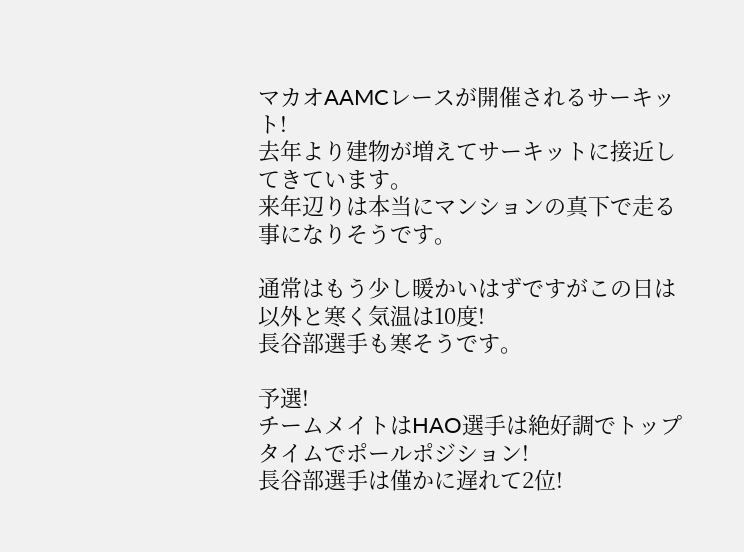マカオAAMCレースが開催されるサーキット!
去年より建物が増えてサーキットに接近してきています。
来年辺りは本当にマンションの真下で走る事になりそうです。

通常はもう少し暖かいはずですがこの日は以外と寒く気温は10度!
長谷部選手も寒そうです。

予選!
チームメイトはHAO選手は絶好調でトップタイムでポールポジション!
長谷部選手は僅かに遅れて2位!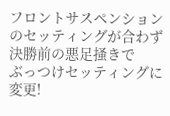フロントサスペンションのセッティングが合わず決勝前の悪足掻きで
ぶっつけセッティングに変更!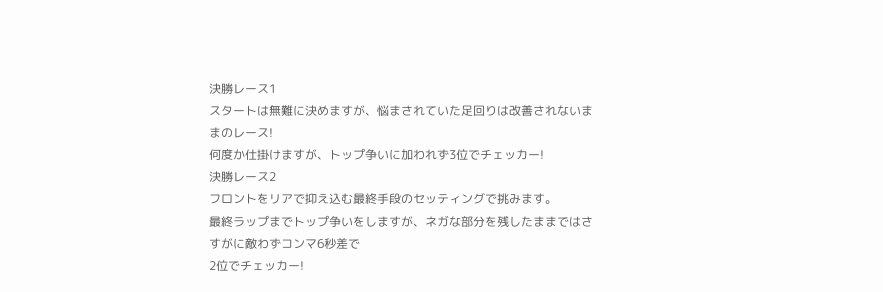決勝レース1
スタートは無難に決めますが、悩まされていた足回りは改善されないままのレース!
何度か仕掛けますが、トップ争いに加われず3位でチェッカー!
決勝レース2
フロントをリアで抑え込む最終手段のセッティングで挑みます。
最終ラップまでトップ争いをしますが、ネガな部分を残したままではさすがに敵わずコンマ6秒差で
2位でチェッカー!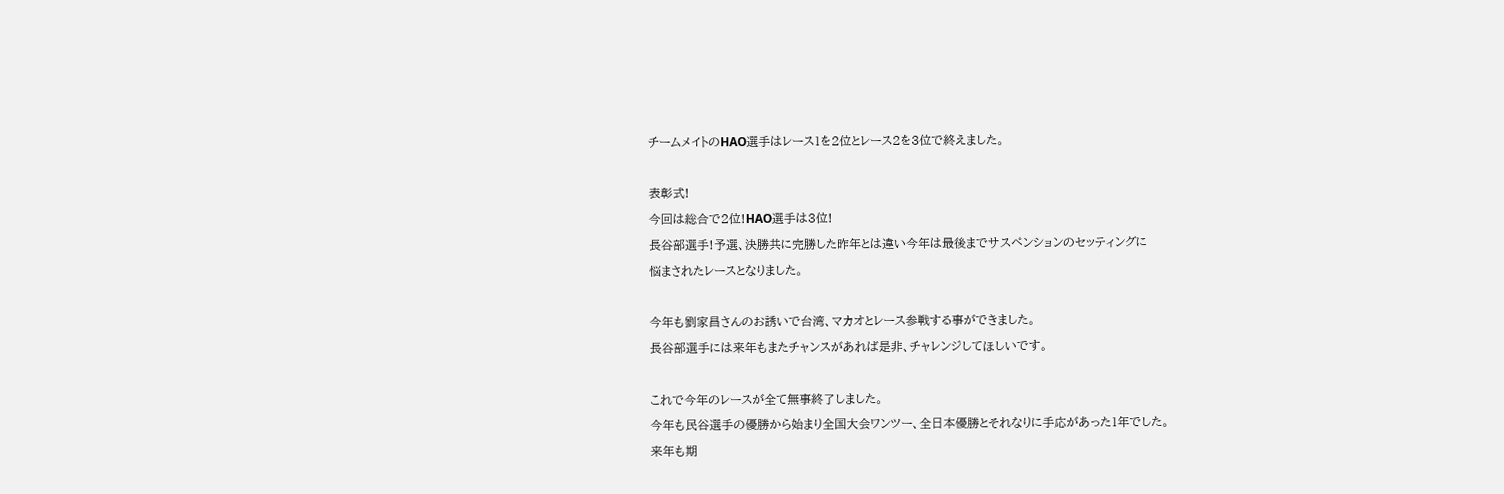チームメイトのHAO選手はレース1を2位とレース2を3位で終えました。

表彰式!
今回は総合で2位!HAO選手は3位!
長谷部選手!予選、決勝共に完勝した昨年とは違い今年は最後までサスペンションのセッティングに
悩まされたレースとなりました。

今年も劉家昌さんのお誘いで台湾、マカオとレース参戦する事ができました。
長谷部選手には来年もまたチャンスがあれば是非、チャレンジしてほしいです。

これで今年のレースが全て無事終了しました。
今年も民谷選手の優勝から始まり全国大会ワンツー、全日本優勝とそれなりに手応があった1年でした。
来年も期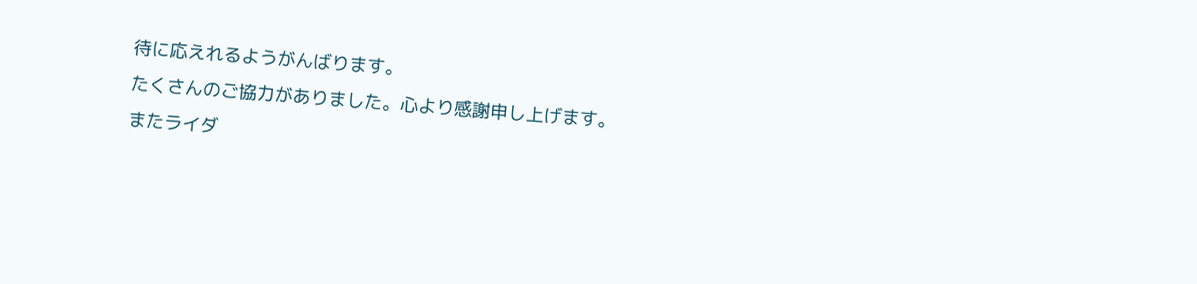待に応えれるようがんばります。
たくさんのご協力がありました。心より感謝申し上げます。
またライダ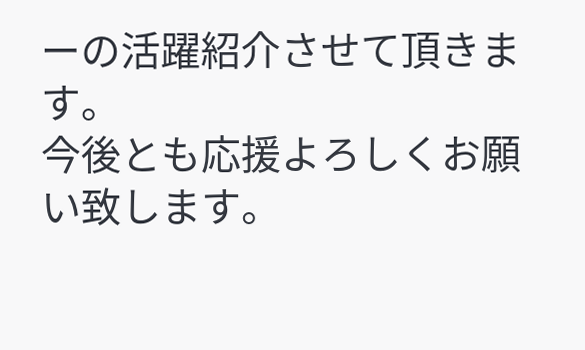ーの活躍紹介させて頂きます。
今後とも応援よろしくお願い致します。